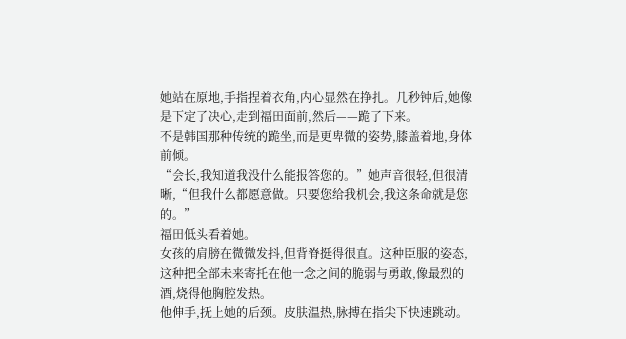她站在原地,手指捏着衣角,内心显然在挣扎。几秒钟后,她像是下定了决心,走到福田面前,然后——跪了下来。
不是韩国那种传统的跪坐,而是更卑微的姿势,膝盖着地,身体前倾。
“会长,我知道我没什么能报答您的。”她声音很轻,但很清晰,“但我什么都愿意做。只要您给我机会,我这条命就是您的。”
福田低头看着她。
女孩的肩膀在微微发抖,但背脊挺得很直。这种臣服的姿态,这种把全部未来寄托在他一念之间的脆弱与勇敢,像最烈的酒,烧得他胸腔发热。
他伸手,抚上她的后颈。皮肤温热,脉搏在指尖下快速跳动。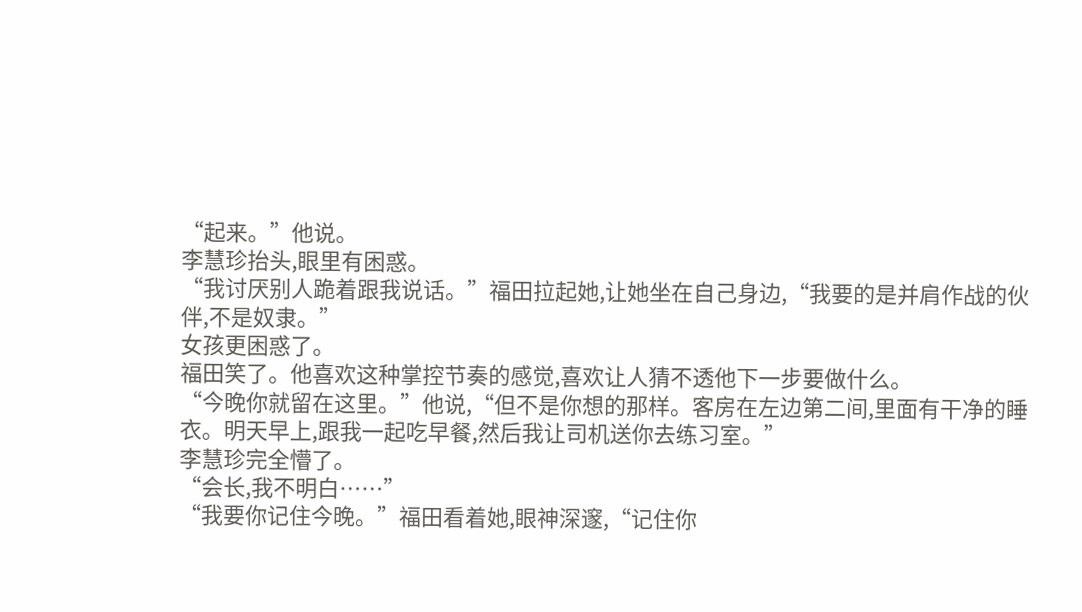“起来。”他说。
李慧珍抬头,眼里有困惑。
“我讨厌别人跪着跟我说话。”福田拉起她,让她坐在自己身边,“我要的是并肩作战的伙伴,不是奴隶。”
女孩更困惑了。
福田笑了。他喜欢这种掌控节奏的感觉,喜欢让人猜不透他下一步要做什么。
“今晚你就留在这里。”他说,“但不是你想的那样。客房在左边第二间,里面有干净的睡衣。明天早上,跟我一起吃早餐,然后我让司机送你去练习室。”
李慧珍完全懵了。
“会长,我不明白……”
“我要你记住今晚。”福田看着她,眼神深邃,“记住你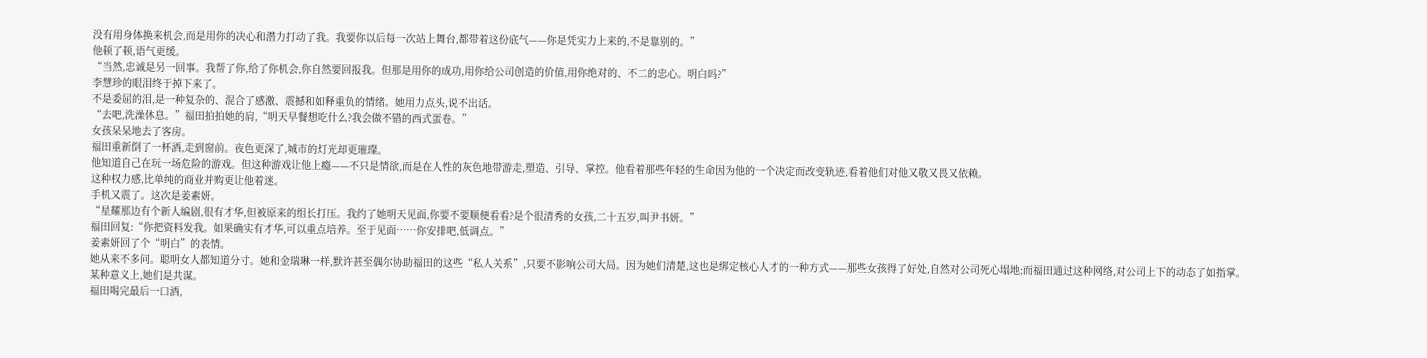没有用身体换来机会,而是用你的决心和潜力打动了我。我要你以后每一次站上舞台,都带着这份底气——你是凭实力上来的,不是靠别的。”
他顿了顿,语气更缓。
“当然,忠诚是另一回事。我帮了你,给了你机会,你自然要回报我。但那是用你的成功,用你给公司创造的价值,用你绝对的、不二的忠心。明白吗?”
李慧珍的眼泪终于掉下来了。
不是委屈的泪,是一种复杂的、混合了感激、震撼和如释重负的情绪。她用力点头,说不出话。
“去吧,洗澡休息。”福田拍拍她的肩,“明天早餐想吃什么?我会做不错的西式蛋卷。”
女孩呆呆地去了客房。
福田重新倒了一杯酒,走到窗前。夜色更深了,城市的灯光却更璀璨。
他知道自己在玩一场危险的游戏。但这种游戏让他上瘾——不只是情欲,而是在人性的灰色地带游走,塑造、引导、掌控。他看着那些年轻的生命因为他的一个决定而改变轨迹,看着他们对他又敬又畏又依赖。
这种权力感,比单纯的商业并购更让他着迷。
手机又震了。这次是姜素妍。
“星耀那边有个新人编剧,很有才华,但被原来的组长打压。我约了她明天见面,你要不要顺便看看?是个很清秀的女孩,二十五岁,叫尹书妍。”
福田回复:“你把资料发我。如果确实有才华,可以重点培养。至于见面……你安排吧,低调点。”
姜素妍回了个“明白”的表情。
她从来不多问。聪明女人都知道分寸。她和金瑞琳一样,默许甚至偶尔协助福田的这些“私人关系”,只要不影响公司大局。因为她们清楚,这也是绑定核心人才的一种方式——那些女孩得了好处,自然对公司死心塌地;而福田通过这种网络,对公司上下的动态了如指掌。
某种意义上,她们是共谋。
福田喝完最后一口酒,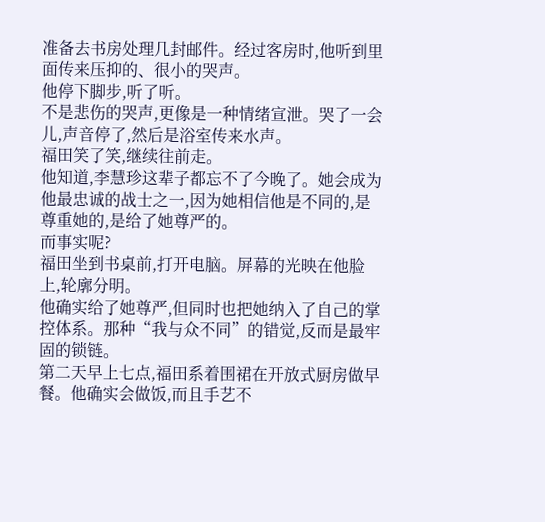准备去书房处理几封邮件。经过客房时,他听到里面传来压抑的、很小的哭声。
他停下脚步,听了听。
不是悲伤的哭声,更像是一种情绪宣泄。哭了一会儿,声音停了,然后是浴室传来水声。
福田笑了笑,继续往前走。
他知道,李慧珍这辈子都忘不了今晚了。她会成为他最忠诚的战士之一,因为她相信他是不同的,是尊重她的,是给了她尊严的。
而事实呢?
福田坐到书桌前,打开电脑。屏幕的光映在他脸上,轮廓分明。
他确实给了她尊严,但同时也把她纳入了自己的掌控体系。那种“我与众不同”的错觉,反而是最牢固的锁链。
第二天早上七点,福田系着围裙在开放式厨房做早餐。他确实会做饭,而且手艺不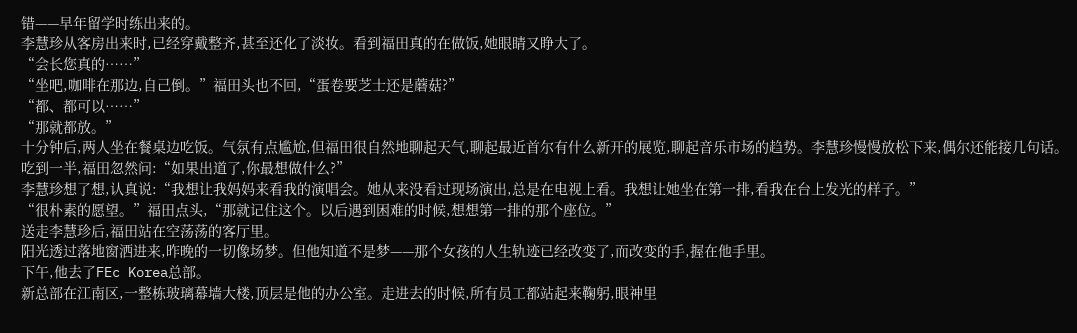错——早年留学时练出来的。
李慧珍从客房出来时,已经穿戴整齐,甚至还化了淡妆。看到福田真的在做饭,她眼睛又睁大了。
“会长您真的……”
“坐吧,咖啡在那边,自己倒。”福田头也不回,“蛋卷要芝士还是蘑菇?”
“都、都可以……”
“那就都放。”
十分钟后,两人坐在餐桌边吃饭。气氛有点尴尬,但福田很自然地聊起天气,聊起最近首尔有什么新开的展览,聊起音乐市场的趋势。李慧珍慢慢放松下来,偶尔还能接几句话。
吃到一半,福田忽然问:“如果出道了,你最想做什么?”
李慧珍想了想,认真说:“我想让我妈妈来看我的演唱会。她从来没看过现场演出,总是在电视上看。我想让她坐在第一排,看我在台上发光的样子。”
“很朴素的愿望。”福田点头,“那就记住这个。以后遇到困难的时候,想想第一排的那个座位。”
送走李慧珍后,福田站在空荡荡的客厅里。
阳光透过落地窗洒进来,昨晚的一切像场梦。但他知道不是梦——那个女孩的人生轨迹已经改变了,而改变的手,握在他手里。
下午,他去了FEc Korea总部。
新总部在江南区,一整栋玻璃幕墙大楼,顶层是他的办公室。走进去的时候,所有员工都站起来鞠躬,眼神里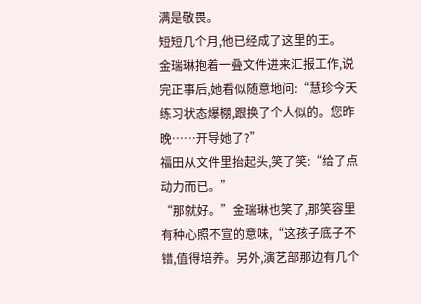满是敬畏。
短短几个月,他已经成了这里的王。
金瑞琳抱着一叠文件进来汇报工作,说完正事后,她看似随意地问:“慧珍今天练习状态爆棚,跟换了个人似的。您昨晚……开导她了?”
福田从文件里抬起头,笑了笑:“给了点动力而已。”
“那就好。”金瑞琳也笑了,那笑容里有种心照不宣的意味,“这孩子底子不错,值得培养。另外,演艺部那边有几个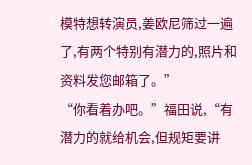模特想转演员,姜欧尼筛过一遍了,有两个特别有潜力的,照片和资料发您邮箱了。”
“你看着办吧。”福田说,“有潜力的就给机会,但规矩要讲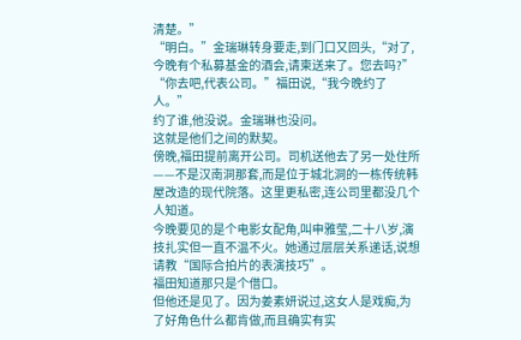清楚。”
“明白。”金瑞琳转身要走,到门口又回头,“对了,今晚有个私募基金的酒会,请柬送来了。您去吗?”
“你去吧,代表公司。”福田说,“我今晚约了人。”
约了谁,他没说。金瑞琳也没问。
这就是他们之间的默契。
傍晚,福田提前离开公司。司机送他去了另一处住所——不是汉南洞那套,而是位于城北洞的一栋传统韩屋改造的现代院落。这里更私密,连公司里都没几个人知道。
今晚要见的是个电影女配角,叫申雅莹,二十八岁,演技扎实但一直不温不火。她通过层层关系递话,说想请教“国际合拍片的表演技巧”。
福田知道那只是个借口。
但他还是见了。因为姜素妍说过,这女人是戏痴,为了好角色什么都肯做,而且确实有实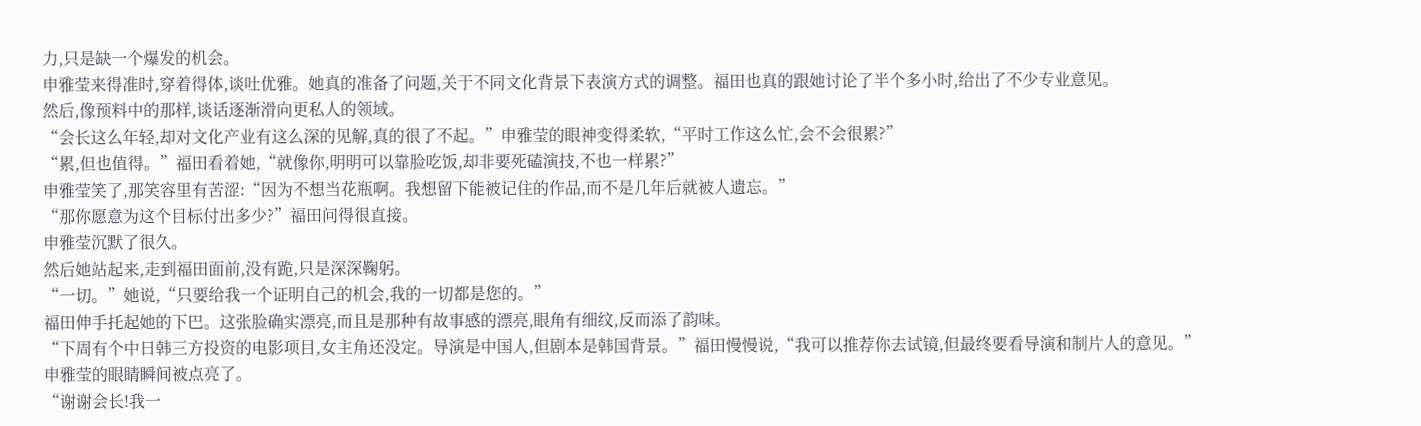力,只是缺一个爆发的机会。
申雅莹来得准时,穿着得体,谈吐优雅。她真的准备了问题,关于不同文化背景下表演方式的调整。福田也真的跟她讨论了半个多小时,给出了不少专业意见。
然后,像预料中的那样,谈话逐渐滑向更私人的领域。
“会长这么年轻,却对文化产业有这么深的见解,真的很了不起。”申雅莹的眼神变得柔软,“平时工作这么忙,会不会很累?”
“累,但也值得。”福田看着她,“就像你,明明可以靠脸吃饭,却非要死磕演技,不也一样累?”
申雅莹笑了,那笑容里有苦涩:“因为不想当花瓶啊。我想留下能被记住的作品,而不是几年后就被人遗忘。”
“那你愿意为这个目标付出多少?”福田问得很直接。
申雅莹沉默了很久。
然后她站起来,走到福田面前,没有跪,只是深深鞠躬。
“一切。”她说,“只要给我一个证明自己的机会,我的一切都是您的。”
福田伸手托起她的下巴。这张脸确实漂亮,而且是那种有故事感的漂亮,眼角有细纹,反而添了韵味。
“下周有个中日韩三方投资的电影项目,女主角还没定。导演是中国人,但剧本是韩国背景。”福田慢慢说,“我可以推荐你去试镜,但最终要看导演和制片人的意见。”
申雅莹的眼睛瞬间被点亮了。
“谢谢会长!我一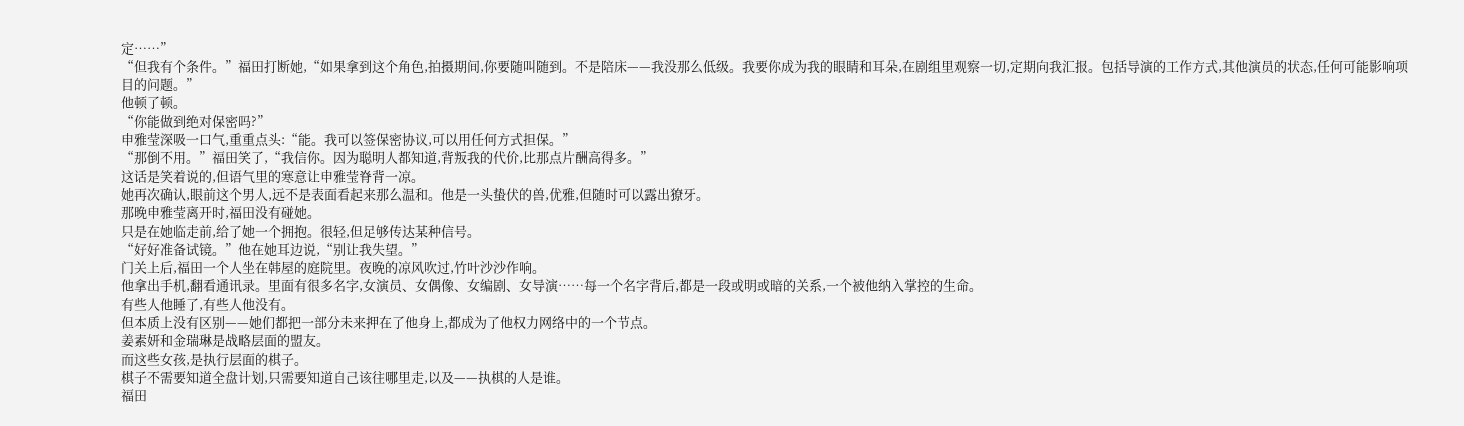定……”
“但我有个条件。”福田打断她,“如果拿到这个角色,拍摄期间,你要随叫随到。不是陪床——我没那么低级。我要你成为我的眼睛和耳朵,在剧组里观察一切,定期向我汇报。包括导演的工作方式,其他演员的状态,任何可能影响项目的问题。”
他顿了顿。
“你能做到绝对保密吗?”
申雅莹深吸一口气,重重点头:“能。我可以签保密协议,可以用任何方式担保。”
“那倒不用。”福田笑了,“我信你。因为聪明人都知道,背叛我的代价,比那点片酬高得多。”
这话是笑着说的,但语气里的寒意让申雅莹脊背一凉。
她再次确认,眼前这个男人,远不是表面看起来那么温和。他是一头蛰伏的兽,优雅,但随时可以露出獠牙。
那晚申雅莹离开时,福田没有碰她。
只是在她临走前,给了她一个拥抱。很轻,但足够传达某种信号。
“好好准备试镜。”他在她耳边说,“别让我失望。”
门关上后,福田一个人坐在韩屋的庭院里。夜晚的凉风吹过,竹叶沙沙作响。
他拿出手机,翻看通讯录。里面有很多名字,女演员、女偶像、女编剧、女导演……每一个名字背后,都是一段或明或暗的关系,一个被他纳入掌控的生命。
有些人他睡了,有些人他没有。
但本质上没有区别——她们都把一部分未来押在了他身上,都成为了他权力网络中的一个节点。
姜素妍和金瑞琳是战略层面的盟友。
而这些女孩,是执行层面的棋子。
棋子不需要知道全盘计划,只需要知道自己该往哪里走,以及——执棋的人是谁。
福田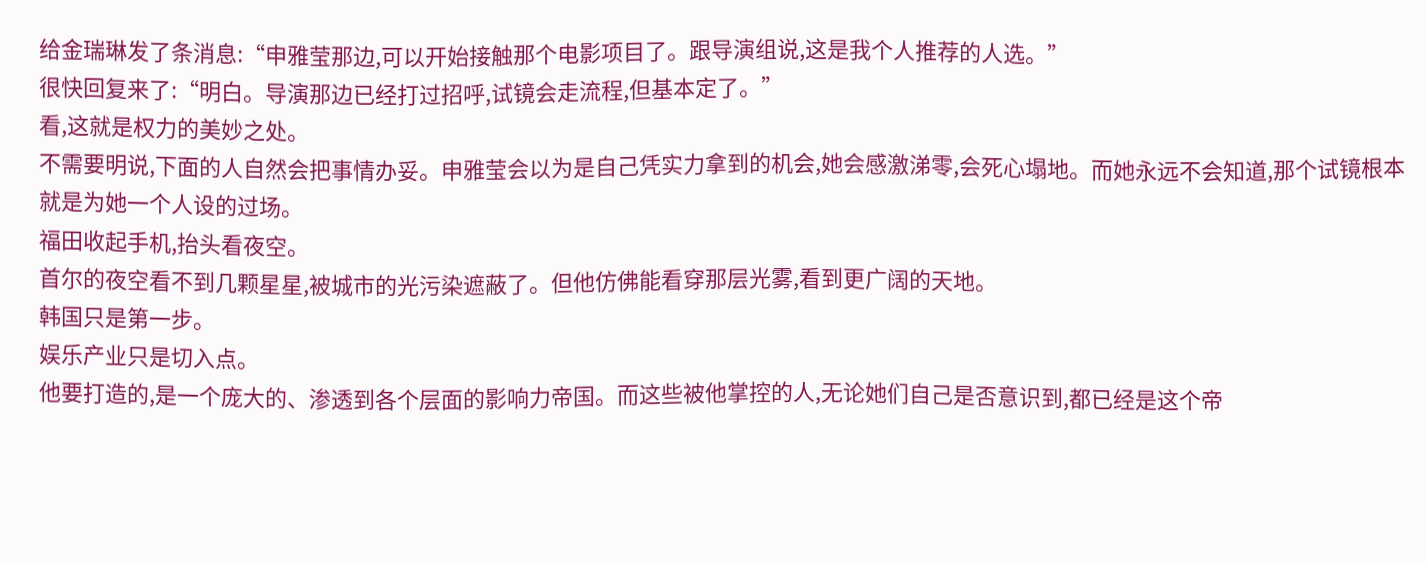给金瑞琳发了条消息:“申雅莹那边,可以开始接触那个电影项目了。跟导演组说,这是我个人推荐的人选。”
很快回复来了:“明白。导演那边已经打过招呼,试镜会走流程,但基本定了。”
看,这就是权力的美妙之处。
不需要明说,下面的人自然会把事情办妥。申雅莹会以为是自己凭实力拿到的机会,她会感激涕零,会死心塌地。而她永远不会知道,那个试镜根本就是为她一个人设的过场。
福田收起手机,抬头看夜空。
首尔的夜空看不到几颗星星,被城市的光污染遮蔽了。但他仿佛能看穿那层光雾,看到更广阔的天地。
韩国只是第一步。
娱乐产业只是切入点。
他要打造的,是一个庞大的、渗透到各个层面的影响力帝国。而这些被他掌控的人,无论她们自己是否意识到,都已经是这个帝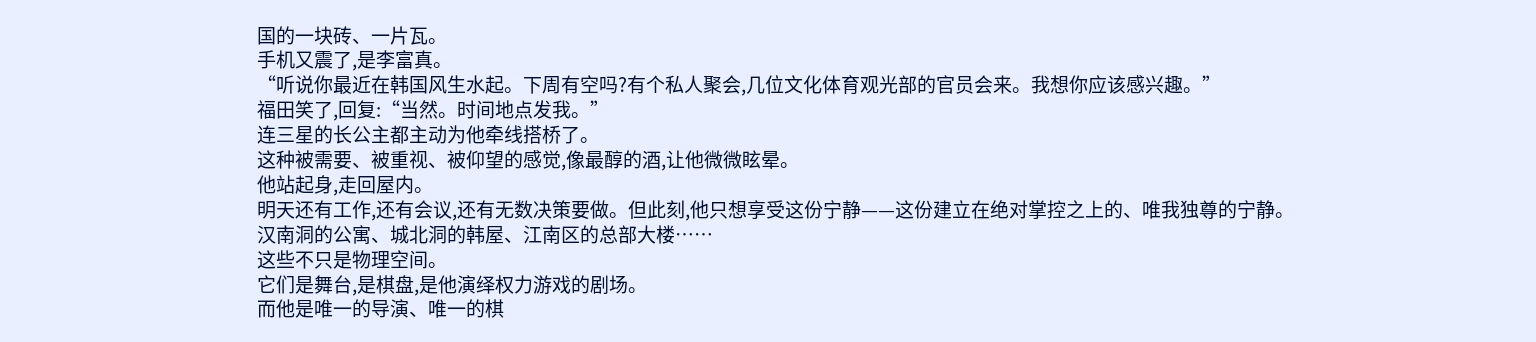国的一块砖、一片瓦。
手机又震了,是李富真。
“听说你最近在韩国风生水起。下周有空吗?有个私人聚会,几位文化体育观光部的官员会来。我想你应该感兴趣。”
福田笑了,回复:“当然。时间地点发我。”
连三星的长公主都主动为他牵线搭桥了。
这种被需要、被重视、被仰望的感觉,像最醇的酒,让他微微眩晕。
他站起身,走回屋内。
明天还有工作,还有会议,还有无数决策要做。但此刻,他只想享受这份宁静——这份建立在绝对掌控之上的、唯我独尊的宁静。
汉南洞的公寓、城北洞的韩屋、江南区的总部大楼……
这些不只是物理空间。
它们是舞台,是棋盘,是他演绎权力游戏的剧场。
而他是唯一的导演、唯一的棋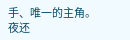手、唯一的主角。
夜还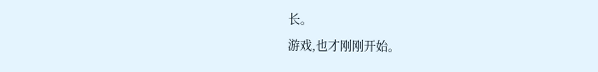长。
游戏,也才刚刚开始。